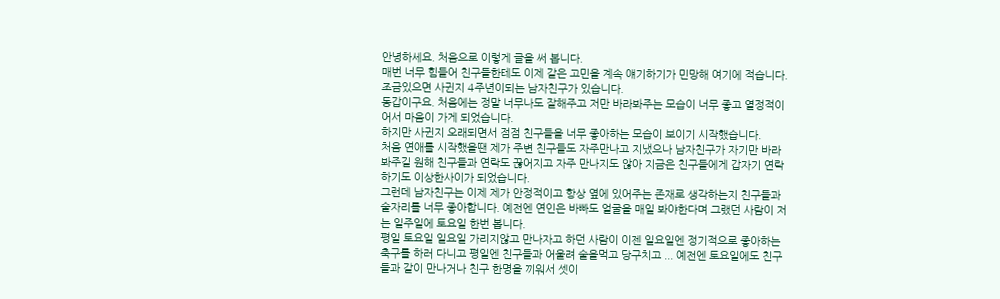안녕하세요. 처음으로 이렇게 글을 써 봅니다.
매번 너무 힘들어 친구들한테도 이제 같은 고민을 계속 얘기하기가 민망해 여기에 적습니다.
조금있으면 사귄지 4주년이되는 남자친구가 있습니다.
동갑이구요. 처음에는 정말 너무나도 잘해주고 저만 바라봐주는 모습이 너무 좋고 열정적이어서 마음이 가게 되었습니다.
하지만 사귄지 오래되면서 점점 친구들을 너무 좋아하는 모습이 보이기 시작했습니다.
처음 연애를 시작했을땐 제가 주변 친구들도 자주만나고 지냈으나 남자친구가 자기만 바라봐주길 원해 친구들과 연락도 끊어지고 자주 만나지도 않아 지금은 친구들에게 갑자기 연락하기도 이상한사이가 되었습니다.
그런데 남자친구는 이제 제가 안정적이고 항상 옆에 있어주는 존재로 생각하는지 친구들과 술자리를 너무 좋아합니다. 예전엔 연인은 바빠도 얼굴을 매일 봐야한다며 그랬던 사람이 저는 일주일에 토요일 한번 봅니다.
평일 토요일 일요일 가리지않고 만나자고 하던 사람이 이젠 일요일엔 정기적으로 좋아하는 축구를 하러 다니고 평일엔 친구들과 어울려 술을먹고 당구치고 ... 예전엔 토요일에도 친구들과 같이 만나거나 친구 한명을 끼워서 셋이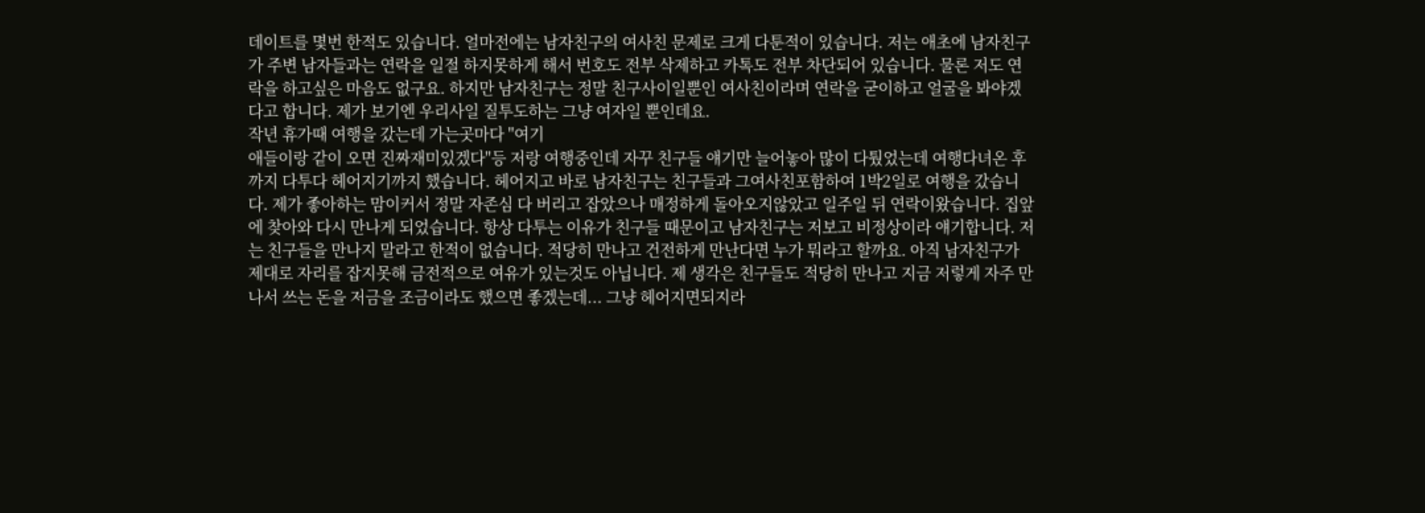데이트를 몇번 한적도 있습니다. 얼마전에는 남자친구의 여사친 문제로 크게 다툰적이 있습니다. 저는 애초에 남자친구가 주변 남자들과는 연락을 일절 하지못하게 해서 번호도 전부 삭제하고 카톡도 전부 차단되어 있습니다. 물론 저도 연락을 하고싶은 마음도 없구요. 하지만 남자친구는 정말 친구사이일뿐인 여사친이라며 연락을 굳이하고 얼굴을 봐야겠다고 합니다. 제가 보기엔 우리사일 질투도하는 그냥 여자일 뿐인데요.
작년 휴가때 여행을 갔는데 가는곳마다 ''여기
애들이랑 같이 오면 진짜재미있겠다''등 저랑 여행중인데 자꾸 친구들 얘기만 늘어놓아 많이 다퉜었는데 여행다녀온 후까지 다투다 헤어지기까지 했습니다. 헤어지고 바로 남자친구는 친구들과 그여사친포함하여 1박2일로 여행을 갔습니다. 제가 좋아하는 맘이커서 정말 자존심 다 버리고 잡았으나 매정하게 돌아오지않았고 일주일 뒤 연락이왔습니다. 집앞에 찾아와 다시 만나게 되었습니다. 항상 다투는 이유가 친구들 때문이고 남자친구는 저보고 비정상이라 얘기합니다. 저는 친구들을 만나지 말라고 한적이 없습니다. 적당히 만나고 건전하게 만난다면 누가 뭐라고 할까요. 아직 남자친구가 제대로 자리를 잡지못해 금전적으로 여유가 있는것도 아닙니다. 제 생각은 친구들도 적당히 만나고 지금 저렇게 자주 만나서 쓰는 돈을 저금을 조금이라도 했으면 좋겠는데... 그냥 헤어지면되지라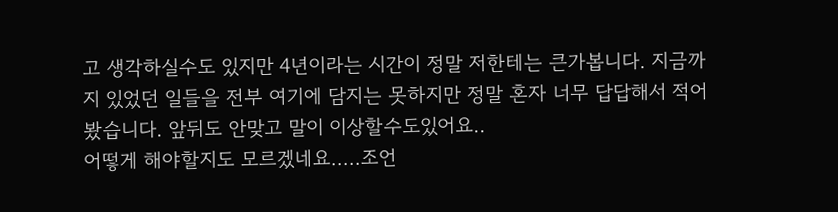고 생각하실수도 있지만 4년이라는 시간이 정말 저한테는 큰가봅니다. 지금까지 있었던 일들을 전부 여기에 담지는 못하지만 정말 혼자 너무 답답해서 적어봤습니다. 앞뒤도 안맞고 말이 이상할수도있어요..
어떻게 해야할지도 모르겠네요.....조언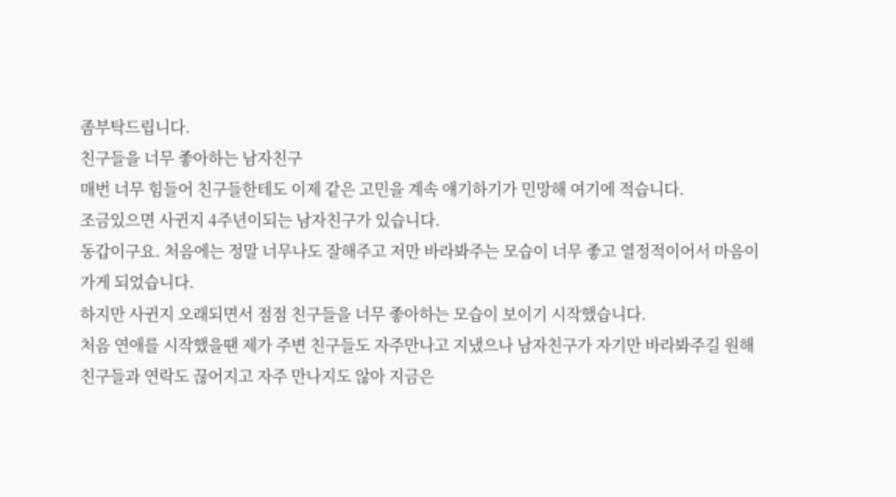좀부탁드립니다.
친구들을 너무 좋아하는 남자친구
매번 너무 힘들어 친구들한테도 이제 같은 고민을 계속 얘기하기가 민망해 여기에 적습니다.
조금있으면 사귄지 4주년이되는 남자친구가 있습니다.
동갑이구요. 처음에는 정말 너무나도 잘해주고 저만 바라봐주는 모습이 너무 좋고 열정적이어서 마음이 가게 되었습니다.
하지만 사귄지 오래되면서 점점 친구들을 너무 좋아하는 모습이 보이기 시작했습니다.
처음 연애를 시작했을땐 제가 주변 친구들도 자주만나고 지냈으나 남자친구가 자기만 바라봐주길 원해 친구들과 연락도 끊어지고 자주 만나지도 않아 지금은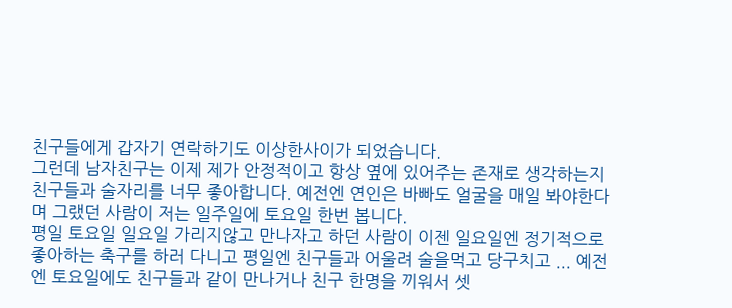친구들에게 갑자기 연락하기도 이상한사이가 되었습니다.
그런데 남자친구는 이제 제가 안정적이고 항상 옆에 있어주는 존재로 생각하는지 친구들과 술자리를 너무 좋아합니다. 예전엔 연인은 바빠도 얼굴을 매일 봐야한다며 그랬던 사람이 저는 일주일에 토요일 한번 봅니다.
평일 토요일 일요일 가리지않고 만나자고 하던 사람이 이젠 일요일엔 정기적으로 좋아하는 축구를 하러 다니고 평일엔 친구들과 어울려 술을먹고 당구치고 ... 예전엔 토요일에도 친구들과 같이 만나거나 친구 한명을 끼워서 셋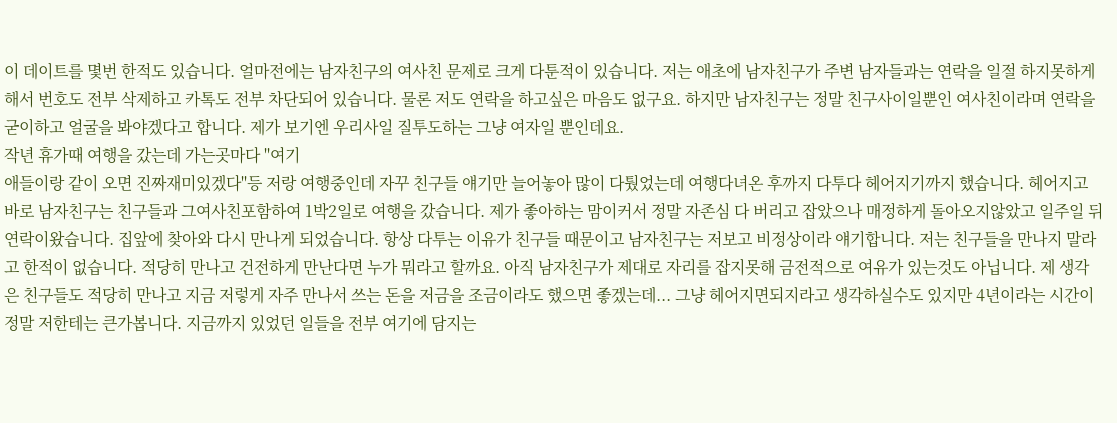이 데이트를 몇번 한적도 있습니다. 얼마전에는 남자친구의 여사친 문제로 크게 다툰적이 있습니다. 저는 애초에 남자친구가 주변 남자들과는 연락을 일절 하지못하게 해서 번호도 전부 삭제하고 카톡도 전부 차단되어 있습니다. 물론 저도 연락을 하고싶은 마음도 없구요. 하지만 남자친구는 정말 친구사이일뿐인 여사친이라며 연락을 굳이하고 얼굴을 봐야겠다고 합니다. 제가 보기엔 우리사일 질투도하는 그냥 여자일 뿐인데요.
작년 휴가때 여행을 갔는데 가는곳마다 ''여기
애들이랑 같이 오면 진짜재미있겠다''등 저랑 여행중인데 자꾸 친구들 얘기만 늘어놓아 많이 다퉜었는데 여행다녀온 후까지 다투다 헤어지기까지 했습니다. 헤어지고 바로 남자친구는 친구들과 그여사친포함하여 1박2일로 여행을 갔습니다. 제가 좋아하는 맘이커서 정말 자존심 다 버리고 잡았으나 매정하게 돌아오지않았고 일주일 뒤 연락이왔습니다. 집앞에 찾아와 다시 만나게 되었습니다. 항상 다투는 이유가 친구들 때문이고 남자친구는 저보고 비정상이라 얘기합니다. 저는 친구들을 만나지 말라고 한적이 없습니다. 적당히 만나고 건전하게 만난다면 누가 뭐라고 할까요. 아직 남자친구가 제대로 자리를 잡지못해 금전적으로 여유가 있는것도 아닙니다. 제 생각은 친구들도 적당히 만나고 지금 저렇게 자주 만나서 쓰는 돈을 저금을 조금이라도 했으면 좋겠는데... 그냥 헤어지면되지라고 생각하실수도 있지만 4년이라는 시간이 정말 저한테는 큰가봅니다. 지금까지 있었던 일들을 전부 여기에 담지는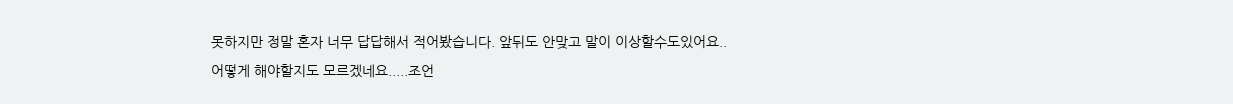못하지만 정말 혼자 너무 답답해서 적어봤습니다. 앞뒤도 안맞고 말이 이상할수도있어요..
어떻게 해야할지도 모르겠네요.....조언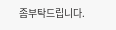좀부탁드립니다.